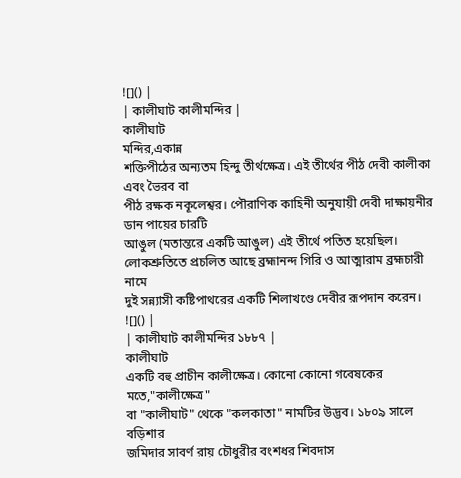![]() |
| কালীঘাট কালীমন্দির |
কালীঘাট
মন্দির,একান্ন
শক্তিপীঠের অন্যতম হিন্দু তীর্থক্ষেত্র। এই তীর্থের পীঠ দেবী কালীকা এবং ভৈরব বা
পীঠ রক্ষক নকূলেশ্বর। পৌরাণিক কাহিনী অনুযায়ী দেবী দাক্ষায়নীর ডান পায়ের চারটি
আঙুল (মতান্তরে একটি আঙুল) এই তীর্থে পতিত হয়েছিল। লোকশ্রুতিতে প্রচলিত আছে ব্রহ্মানন্দ গিরি ও আত্মারাম ব্রহ্মচারী নামে
দুই সন্ন্যাসী কষ্টিপাথরের একটি শিলাখণ্ডে দেবীর রূপদান করেন।
![]() |
| কালীঘাট কালীমন্দির ১৮৮৭ |
কালীঘাট
একটি বহু প্রাচীন কালীক্ষেত্র। কোনো কোনো গবেষকের মতে,"কালীক্ষেত্র"
বা "কালীঘাট" থেকে "কলকাতা" নামটির উদ্ভব। ১৮০৯ সালে বড়িশার
জমিদার সাবর্ণ রায় চৌধুরীর বংশধর শিবদাস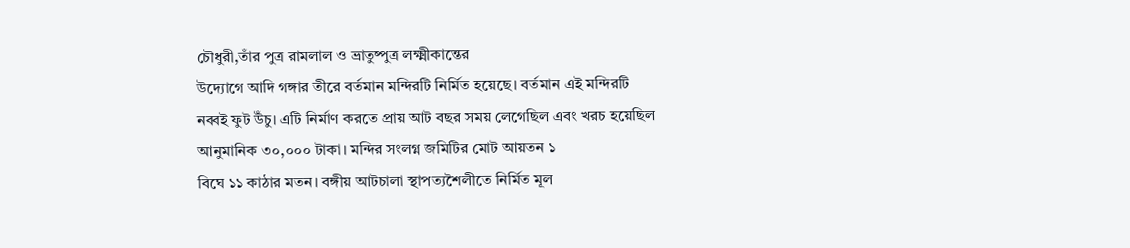চৌধুরী,তাঁর পুত্র রামলাল ও ভ্রাতুষ্পুত্র লক্ষ্মীকান্তের
উদ্যোগে আদি গঙ্গার তীরে বর্তমান মন্দিরটি নির্মিত হয়েছে। বর্তমান এই মন্দিরটি
নব্বই ফুট উঁচু। এটি নির্মাণ করতে প্রায় আট বছর সময় লেগেছিল এবং খরচ হয়েছিল
আনুমানিক ৩০,০০০ টাকা। মন্দির সংলগ্ন জমিটির মোট আয়তন ১
বিঘে ১১ কাঠার মতন। বঙ্গীয় আটচালা স্থাপত্যশৈলীতে নির্মিত মূল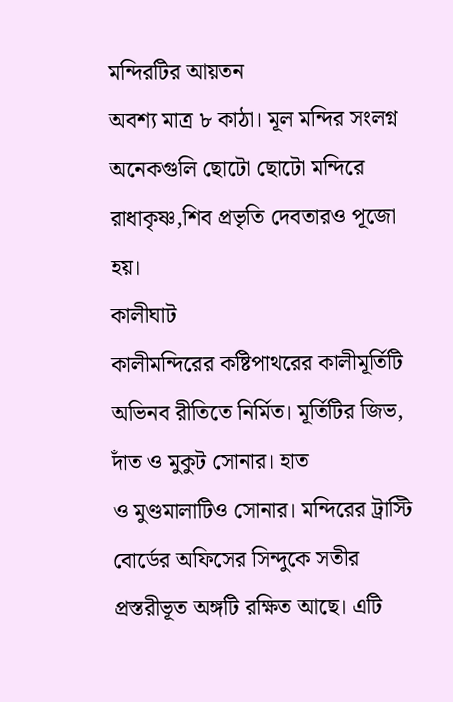মন্দিরটির আয়তন
অবশ্য মাত্র ৮ কাঠা। মূল মন্দির সংলগ্ন অনেকগুলি ছোটো ছোটো মন্দিরে রাধাকৃষ্ণ,শিব প্রভৃতি দেবতারও পূজো হয়।
কালীঘাট
কালীমন্দিরের কষ্টিপাথরের কালীমূর্তিটি অভিনব রীতিতে নির্মিত। মূর্তিটির জিভ, দাঁত ও মুকুট সোনার। হাত
ও মুণ্ডমালাটিও সোনার। মন্দিরের ট্রাস্টি বোর্ডের অফিসের সিন্দুকে সতীর
প্রস্তরীভূত অঙ্গটি রক্ষিত আছে। এটি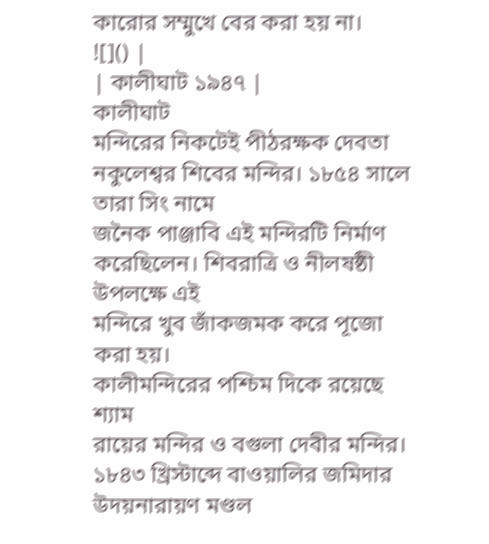কারোর সম্মুখে বের করা হয় না।
![]() |
| কালীঘাট ১৯৪৭ |
কালীঘাট
মন্দিরের নিকটেই পীঠরক্ষক দেবতা নকুলেশ্বর শিবের মন্দির। ১৮৫৪ সালে তারা সিং নামে
জনৈক পাঞ্জাবি এই মন্দিরটি নির্মাণ করেছিলেন। শিবরাত্রি ও নীলষষ্ঠী উপলক্ষে এই
মন্দিরে খুব জাঁকজমক করে পূজো করা হয়।
কালীমন্দিরের পশ্চিম দিকে রয়েছে শ্যাম
রায়ের মন্দির ও বগুলা দেবীর মন্দির। ১৮৪৩ খ্রিস্টাব্দে বাওয়ালির জমিদার
উদয়নারায়ণ মণ্ডল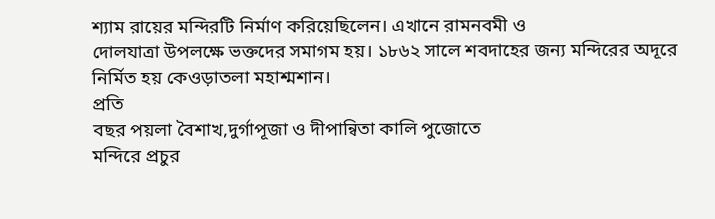শ্যাম রায়ের মন্দিরটি নির্মাণ করিয়েছিলেন। এখানে রামনবমী ও
দোলযাত্রা উপলক্ষে ভক্তদের সমাগম হয়। ১৮৬২ সালে শবদাহের জন্য মন্দিরের অদূরে
নির্মিত হয় কেওড়াতলা মহাশ্মশান।
প্রতি
বছর পয়লা বৈশাখ,দুর্গাপূজা ও দীপান্বিতা কালি পুজোতে
মন্দিরে প্রচুর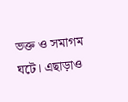ভক্ত ও সমাগম ঘটে। এছাড়াও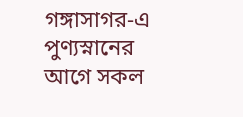গঙ্গাসাগর-এ
পুণ্যস্নানের আগে সকল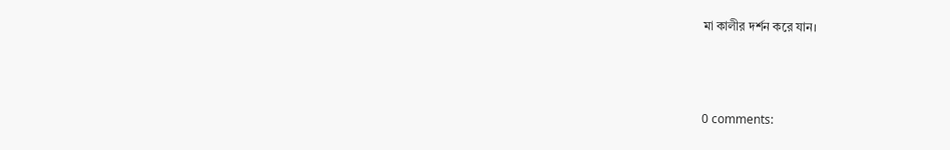মা কালীর দর্শন করে যান।



0 comments: